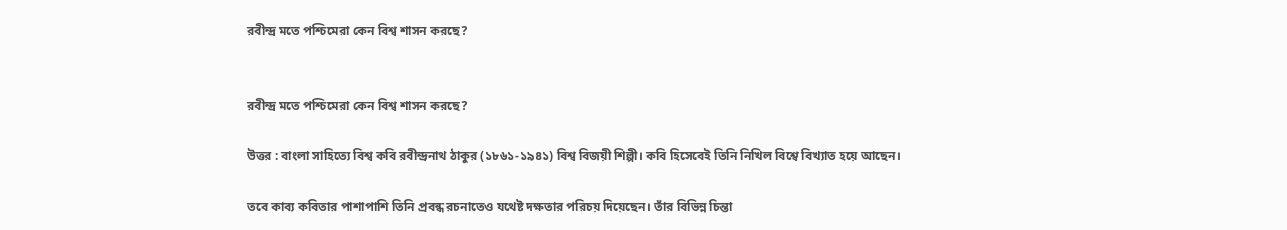রবীন্দ্র মতে পশ্চিমেরা কেন বিশ্ব শাসন করছে?


রবীন্দ্র মতে পশ্চিমেরা কেন বিশ্ব শাসন করছে?

উত্তর : বাংলা সাহিত্যে বিশ্ব কবি রবীন্দ্রনাথ ঠাকুর (১৮৬১-১৯৪১) বিশ্ব বিজয়ী শিল্পী। কবি হিসেবেই তিনি নিখিল বিশ্বে বিখ্যাত হয়ে আছেন।

তবে কাব্য কবিতার পাশাপাশি তিনি প্রবন্ধ রচনাতেও যথেষ্ট দক্ষতার পরিচয় দিয়েছেন। তাঁর বিভিন্ন চিন্তা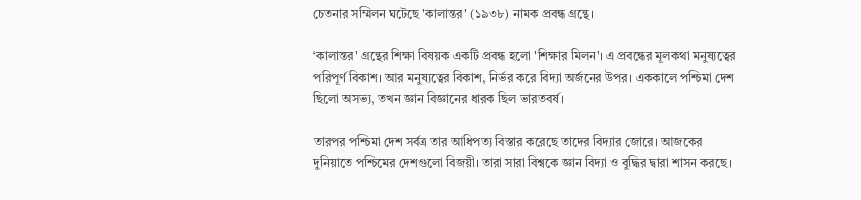চেতনার সম্মিলন ঘটেছে 'কালান্তর' (১৯৩৮) নামক প্রবন্ধ গ্রন্থে।

‘কালান্তর' গ্রন্থের শিক্ষা বিষয়ক একটি প্রবন্ধ হলো 'শিক্ষার মিলন'। এ প্রবন্ধের মূলকথা মনুষ্যত্বের পরিপূর্ণ বিকাশ। আর মনুষ্যত্বের বিকাশ, নির্ভর করে বিদ্যা অর্জনের উপর। এককালে পশ্চিমা দেশ ছিলো অসভ্য, তখন জ্ঞান বিজ্ঞানের ধারক ছিল ভারতবর্ষ।

তারপর পশ্চিমা দেশ সর্বত্র তার আধিপত্য বিস্তার করেছে তাদের বিদ্যার জোরে। আজকের দুনিয়াতে পশ্চিমের দেশগুলো বিজয়ী। তারা সারা বিশ্বকে জ্ঞান বিদ্যা ও বুদ্ধির দ্বারা শাসন করছে।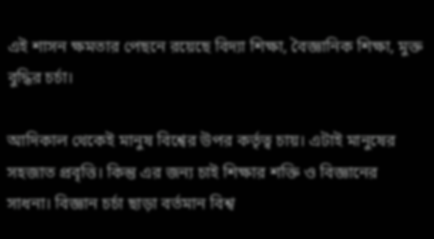এই শাসন ক্ষমতার পেছনে রয়েছে বিদ্যা শিক্ষা, বৈজ্ঞানিক শিক্ষা, মুক্ত বুদ্ধির চর্চা।

আদিকাল থেকেই মানুষ বিশ্বের উপর কর্তৃত্ব চায়। এটাই মানুষের সহজাত প্রবৃত্তি। কিন্তু এর জন্য চাই শিক্ষার শক্তি ও বিজ্ঞানের সাধনা। বিজ্ঞান চর্চা ছাড়া বর্তমান বিশ্ব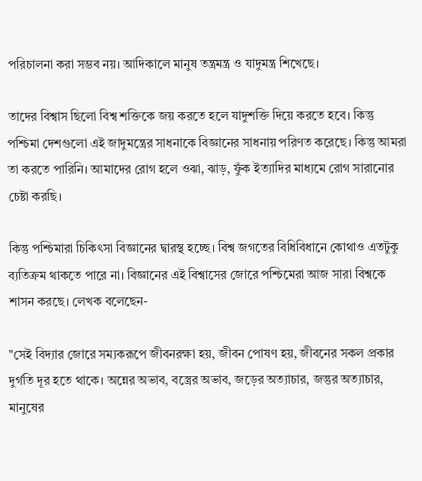পরিচালনা করা সম্ভব নয়। আদিকালে মানুষ তন্ত্রমন্ত্র ও যাদুমন্ত্র শিখেছে।

তাদের বিশ্বাস ছিলো বিশ্ব শক্তিকে জয় করতে হলে যাদুশক্তি দিয়ে করতে হবে। কিন্তু পশ্চিমা দেশগুলো এই জাদুমন্ত্রের সাধনাকে বিজ্ঞানের সাধনায় পরিণত করেছে। কিন্তু আমরা তা করতে পারিনি। আমাদের রোগ হলে ওঝা, ঝাড়, ফুঁক ইত্যাদির মাধ্যমে রোগ সারানোর চেষ্টা করছি।

কিন্তু পশ্চিমারা চিকিৎসা বিজ্ঞানের দ্বারস্থ হচ্ছে। বিশ্ব জগতের বিধিবিধানে কোথাও এতটুকু ব্যতিক্রম থাকতে পারে না। বিজ্ঞানের এই বিশ্বাসের জোরে পশ্চিমেরা আজ সারা বিশ্বকে শাসন করছে। লেখক বলেছেন-

"সেই বিদ্যার জোরে সম্যকরূপে জীবনরক্ষা হয়, জীবন পোষণ হয়, জীবনের সকল প্রকার দুর্গতি দূর হতে থাকে। অন্নের অভাব, বস্ত্রের অভাব, জড়ের অত্যাচার, জন্তুর অত্যাচার, মানুষের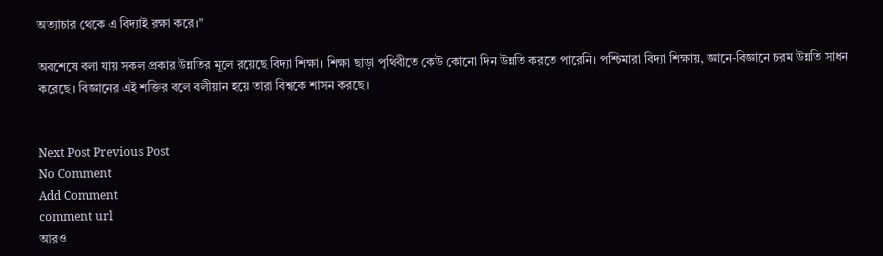অত্যাচার থেকে এ বিদ্যাই রক্ষা করে।"

অবশেষে বলা যায় সকল প্রকার উন্নতির মূলে রয়েছে বিদ্যা শিক্ষা। শিক্ষা ছাড়া পৃথিবীতে কেউ কোনো দিন উন্নতি করতে পারেনি। পশ্চিমারা বিদ্যা শিক্ষায়, জ্ঞানে-বিজ্ঞানে চরম উন্নতি সাধন করেছে। বিজ্ঞানের এই শক্তির বলে বলীয়ান হয়ে তারা বিশ্বকে শাসন করছে।


Next Post Previous Post
No Comment
Add Comment
comment url
আরও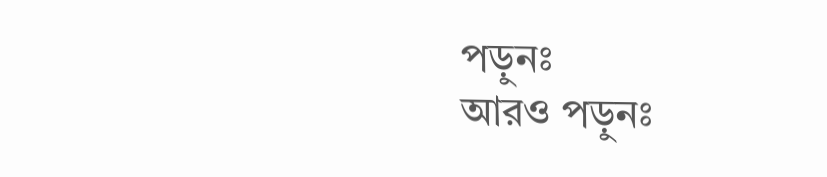পড়ুনঃ
আরও পড়ুনঃ